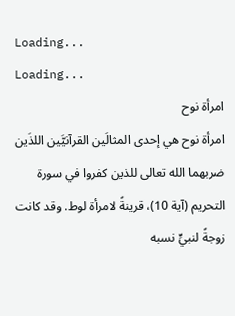Loading...
Loading...
امرأة نوح
امرأة نوح هي إحدى المثالَين القرآنيَّين اللذَين ضربهما الله تعالى للذين كفروا في سورة التحريم (آية 10)، قرينةً لامرأة لوط. وقد كانت زوجةً لنبيٍّ نسبه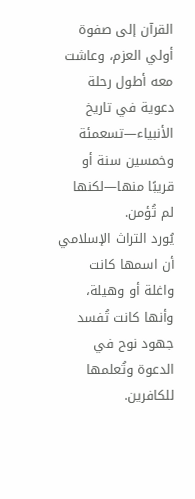القرآن إلى صفوة أولي العزم، وعاشت معه أطول رحلة دعوية في تاريخ الأنبياء—تسعمئة وخمسين سنة أو قريبًا منها—لكنها لم تُؤمن.
يُورد التراث الإسلامي أن اسمها كانت واغلة أو وهيلة، وأنها كانت تُفسد جهود نوح في الدعوة وتُعلمها للكافرين.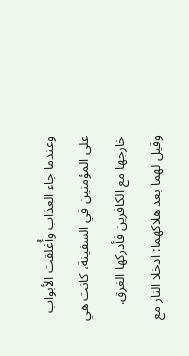وعندما جاء العذاب وأُغلقت الأبواب على المؤمنين في السفينة، كانت هي خارجها مع الكافرين فأدركها الغرق. وقيل لهما بعد هلاكهما: ادخلا النار مع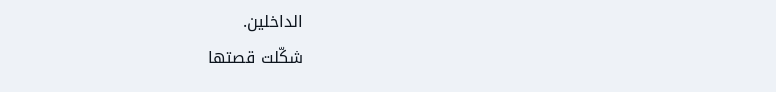الداخلين.
شكّلت قصتها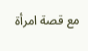مع قصة امرأة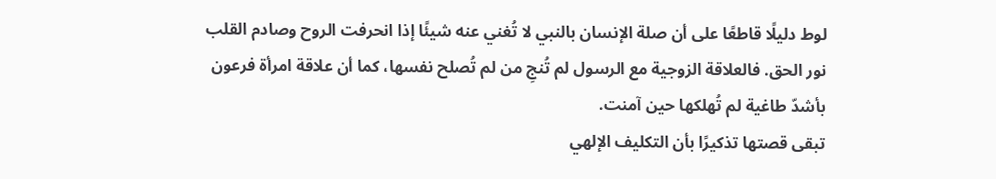لوط دليلًا قاطعًا على أن صلة الإنسان بالنبي لا تُغني عنه شيئًا إذا انحرفت الروح وصادم القلب نور الحق. فالعلاقة الزوجية مع الرسول لم تُنجِ من لم تُصلح نفسها، كما أن علاقة امرأة فرعون بأشدّ طاغية لم تُهلكها حين آمنت.
تبقى قصتها تذكيرًا بأن التكليف الإلهي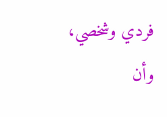فردي وشخصي، وأن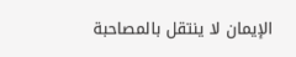الإيمان لا ينتقل بالمصاحبة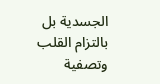الجسدية بل بالتزام القلب وتصفية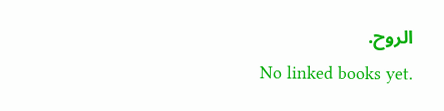الروح.
No linked books yet.